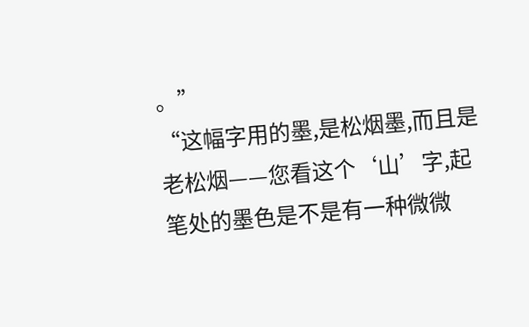。”
“这幅字用的墨,是松烟墨,而且是老松烟——您看这个‘山’字,起笔处的墨色是不是有一种微微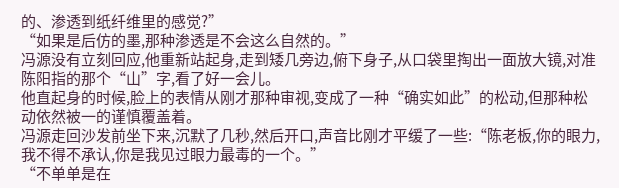的、渗透到纸纤维里的感觉?”
“如果是后仿的墨,那种渗透是不会这么自然的。”
冯源没有立刻回应,他重新站起身,走到矮几旁边,俯下身子,从口袋里掏出一面放大镜,对准陈阳指的那个“山”字,看了好一会儿。
他直起身的时候,脸上的表情从刚才那种审视,变成了一种“确实如此”的松动,但那种松动依然被一的谨慎覆盖着。
冯源走回沙发前坐下来,沉默了几秒,然后开口,声音比刚才平缓了一些:“陈老板,你的眼力,我不得不承认,你是我见过眼力最毒的一个。”
“不单单是在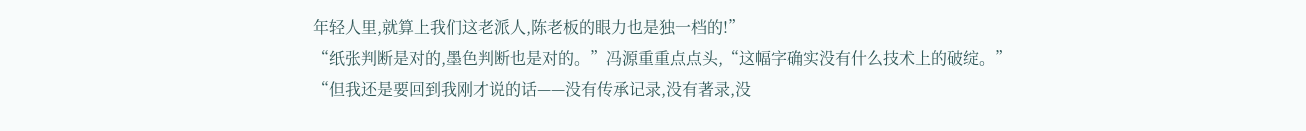年轻人里,就算上我们这老派人,陈老板的眼力也是独一档的!”
“纸张判断是对的,墨色判断也是对的。”冯源重重点点头,“这幅字确实没有什么技术上的破绽。”
“但我还是要回到我刚才说的话——没有传承记录,没有著录,没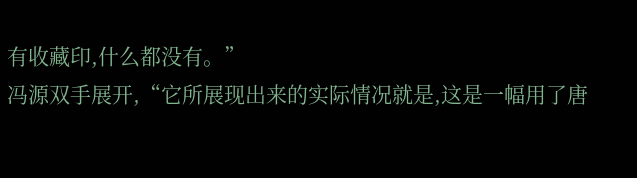有收藏印,什么都没有。”
冯源双手展开,“它所展现出来的实际情况就是,这是一幅用了唐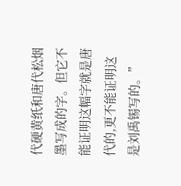代硬黄纸和唐代松烟墨写成的字。但它不能证明这幅字就是唐代的,更不能证明这是刘禹锡写的。”